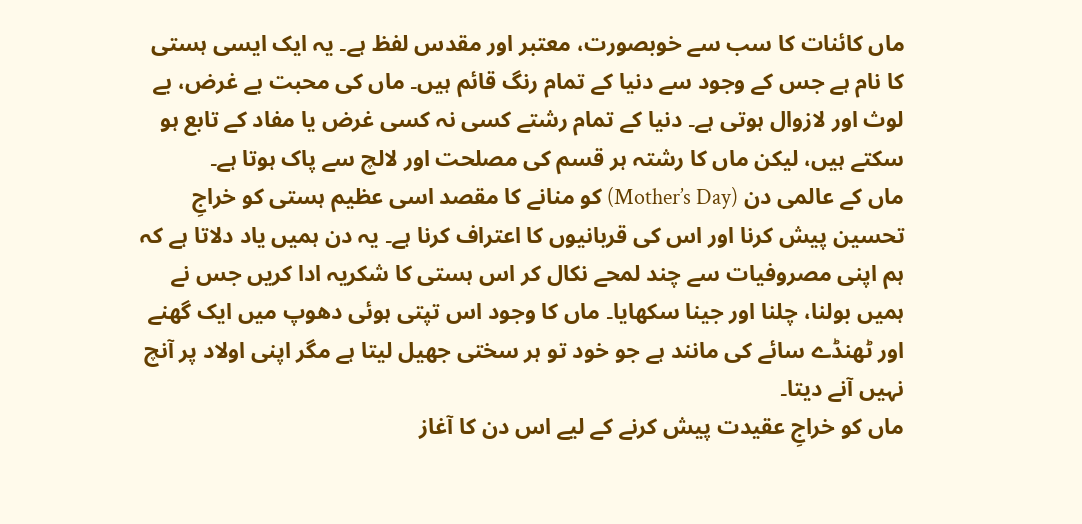ماں کائنات کا سب سے خوبصورت، معتبر اور مقدس لفظ ہے۔ یہ ایک ایسی ہستی کا نام ہے جس کے وجود سے دنیا کے تمام رنگ قائم ہیں۔ ماں کی محبت بے غرض، بے لوث اور لازوال ہوتی ہے۔ دنیا کے تمام رشتے کسی نہ کسی غرض یا مفاد کے تابع ہو سکتے ہیں، لیکن ماں کا رشتہ ہر قسم کی مصلحت اور لالچ سے پاک ہوتا ہے۔
ماں کے عالمی دن (Mother’s Day) کو منانے کا مقصد اسی عظیم ہستی کو خراجِ تحسین پیش کرنا اور اس کی قربانیوں کا اعتراف کرنا ہے۔ یہ دن ہمیں یاد دلاتا ہے کہ ہم اپنی مصروفیات سے چند لمحے نکال کر اس ہستی کا شکریہ ادا کریں جس نے ہمیں بولنا، چلنا اور جینا سکھایا۔ ماں کا وجود اس تپتی ہوئی دھوپ میں ایک گھنے اور ٹھنڈے سائے کی مانند ہے جو خود تو ہر سختی جھیل لیتا ہے مگر اپنی اولاد پر آنچ نہیں آنے دیتا۔
ماں کو خراجِ عقیدت پیش کرنے کے لیے اس دن کا آغاز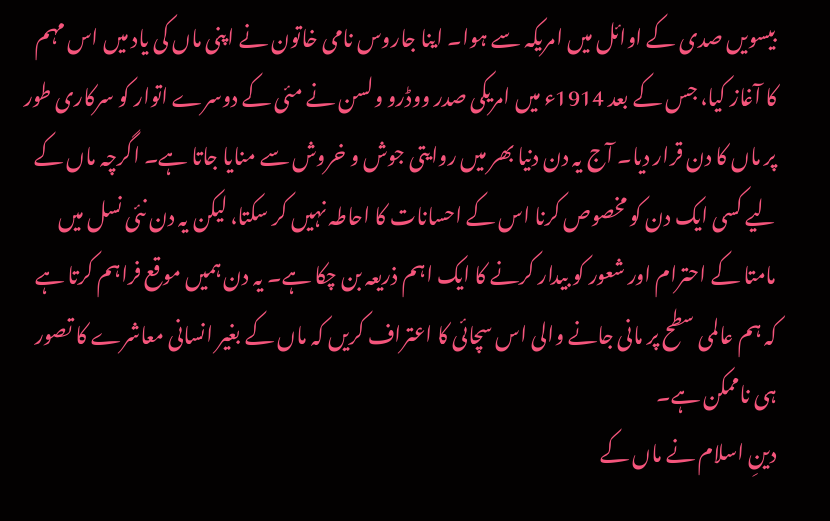بیسویں صدی کے اوائل میں امریکہ سے ہوا۔ اینا جاروس نامی خاتون نے اپنی ماں کی یاد میں اس مہم کا آغاز کیا، جس کے بعد 1914ء میں امریکی صدر ووڈرو ولسن نے مئی کے دوسرے اتوار کو سرکاری طور پر ماں کا دن قرار دیا۔ آج یہ دن دنیا بھر میں روایتی جوش و خروش سے منایا جاتا ہے۔ اگرچہ ماں کے لیے کسی ایک دن کو مخصوص کرنا اس کے احسانات کا احاطہ نہیں کر سکتا، لیکن یہ دن نئی نسل میں مامتا کے احترام اور شعور کو بیدار کرنے کا ایک اہم ذریعہ بن چکا ہے۔ یہ دن ہمیں موقع فراہم کرتا ہے کہ ہم عالمی سطح پر مانی جانے والی اس سچائی کا اعتراف کریں کہ ماں کے بغیر انسانی معاشرے کا تصور ہی ناممکن ہے۔
دینِ اسلام نے ماں کے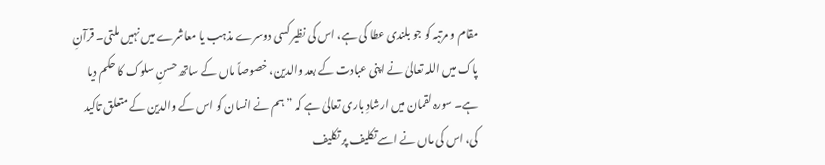مقام و مرتبہ کو جو بلندی عطا کی ہے، اس کی نظیر کسی دوسرے مذہب یا معاشرے میں نہیں ملتی۔ قرآنِ پاک میں اللہ تعالیٰ نے اپنی عبادت کے بعد والدین، خصوصاً ماں کے ساتھ حسنِ سلوک کا حکم دیا ہے۔ سورہ لقمان میں ارشادِ باری تعالیٰ ہے کہ ”ہم نے انسان کو اس کے والدین کے متعلق تاکید کی، اس کی ماں نے اسے تکلیف پر تکلیف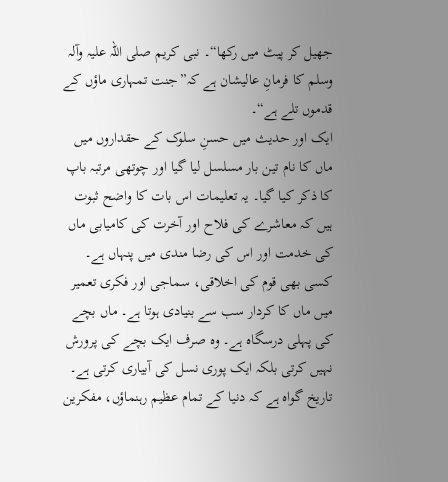جھیل کر پیٹ میں رکھا“۔ نبی کریم صلی اللہ علیہ وآلہ وسلم کا فرمانِ عالیشان ہے کہ”جنت تمہاری ماؤں کے قدموں تلے ہے“۔
ایک اور حدیث میں حسنِ سلوک کے حقداروں میں ماں کا نام تین بار مسلسل لیا گیا اور چوتھی مرتبہ باپ کا ذکر کیا گیا۔ یہ تعلیمات اس بات کا واضح ثبوت ہیں کہ معاشرے کی فلاح اور آخرت کی کامیابی ماں کی خدمت اور اس کی رضا مندی میں پنہاں ہے۔
کسی بھی قوم کی اخلاقی، سماجی اور فکری تعمیر میں ماں کا کردار سب سے بنیادی ہوتا ہے۔ ماں بچے کی پہلی درسگاہ ہے۔ وہ صرف ایک بچے کی پرورش نہیں کرتی بلکہ ایک پوری نسل کی آبیاری کرتی ہے۔ تاریخ گواہ ہے کہ دنیا کے تمام عظیم رہنماؤں، مفکرین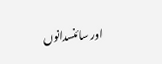اور سائنسدانوں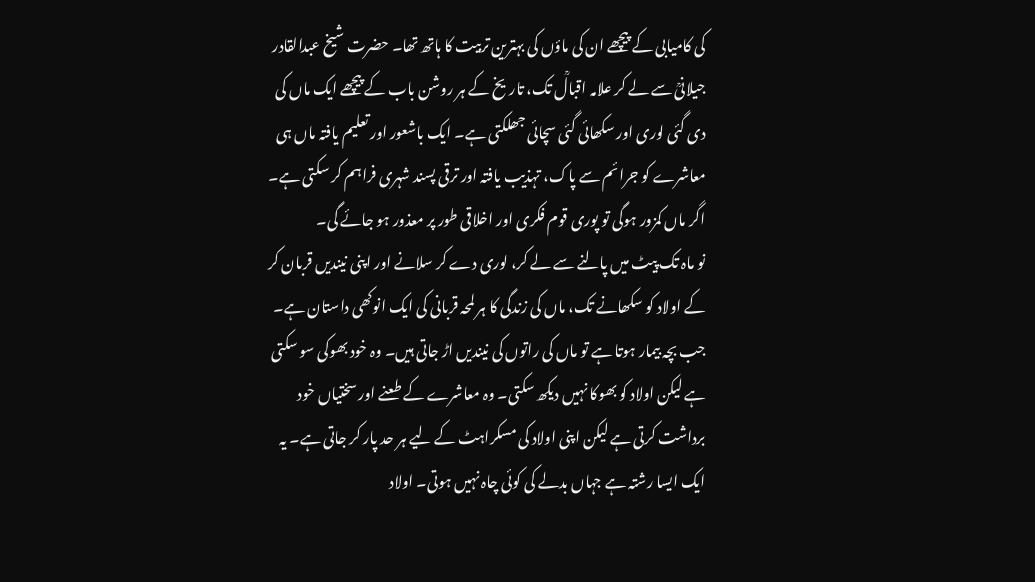کی کامیابی کے پیچھے ان کی ماؤں کی بہترین تربیت کا ہاتھ تھا۔ حضرت شیخ عبدالقادر جیلانیؒ سے لے کر علامہ اقبالؒ تک، تاریخ کے ہر روشن باب کے پیچھے ایک ماں کی دی گئی لوری اور سکھائی گئی سچائی جھلکتی ہے۔ ایک باشعور اور تعلیم یافتہ ماں ہی معاشرے کو جرائم سے پاک، تہذیب یافتہ اور ترقی پسند شہری فراہم کر سکتی ہے۔ اگر ماں کمزور ہوگی تو پوری قوم فکری اور اخلاقی طور پر معذور ہو جائے گی۔
نو ماہ تک پیٹ میں پالنے سے لے کر، لوری دے کر سلانے اور اپنی نیندیں قربان کر کے اولاد کو سکھانے تک، ماں کی زندگی کا ہر لمحہ قربانی کی ایک انوکھی داستان ہے۔ جب بچہ بیمار ہوتا ہے تو ماں کی راتوں کی نیندیں اڑ جاتی ہیں۔ وہ خود بھوکی سو سکتی ہے لیکن اولاد کو بھوکا نہیں دیکھ سکتی۔ وہ معاشرے کے طعنے اور سختیاں خود برداشت کرتی ہے لیکن اپنی اولاد کی مسکراہٹ کے لیے ہر حد پار کر جاتی ہے۔ یہ ایک ایسا رشتہ ہے جہاں بدلے کی کوئی چاہ نہیں ہوتی۔ اولاد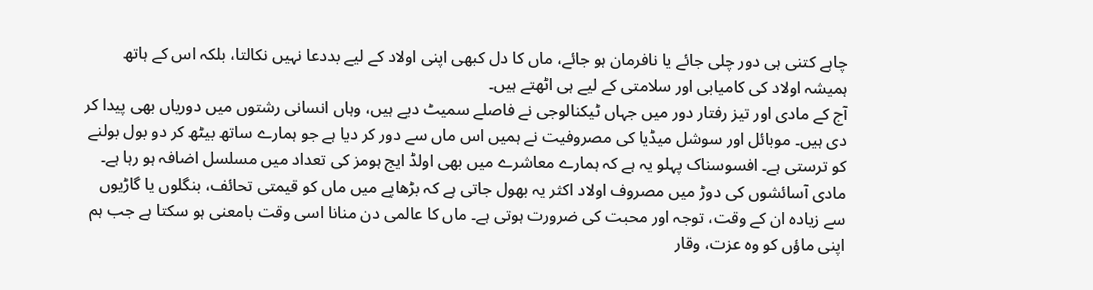چاہے کتنی ہی دور چلی جائے یا نافرمان ہو جائے، ماں کا دل کبھی اپنی اولاد کے لیے بددعا نہیں نکالتا، بلکہ اس کے ہاتھ ہمیشہ اولاد کی کامیابی اور سلامتی کے لیے ہی اٹھتے ہیں۔
آج کے مادی اور تیز رفتار دور میں جہاں ٹیکنالوجی نے فاصلے سمیٹ دیے ہیں، وہاں انسانی رشتوں میں دوریاں بھی پیدا کر دی ہیں۔ موبائل اور سوشل میڈیا کی مصروفیت نے ہمیں اس ماں سے دور کر دیا ہے جو ہمارے ساتھ بیٹھ کر دو بول بولنے کو ترستی ہے۔ افسوسناک پہلو یہ ہے کہ ہمارے معاشرے میں بھی اولڈ ایج ہومز کی تعداد میں مسلسل اضافہ ہو رہا ہے۔ مادی آسائشوں کی دوڑ میں مصروف اولاد اکثر یہ بھول جاتی ہے کہ بڑھاپے میں ماں کو قیمتی تحائف، بنگلوں یا گاڑیوں سے زیادہ ان کے وقت، توجہ اور محبت کی ضرورت ہوتی ہے۔ ماں کا عالمی دن منانا اسی وقت بامعنی ہو سکتا ہے جب ہم اپنی ماؤں کو وہ عزت، وقار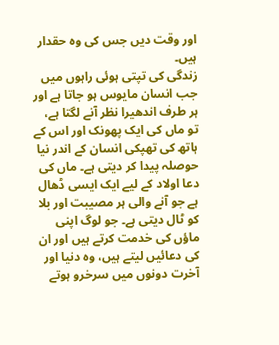اور وقت دیں جس کی وہ حقدار ہیں۔
زندگی کی تپتی ہوئی راہوں میں جب انسان مایوس ہو جاتا ہے اور ہر طرف اندھیرا نظر آنے لگتا ہے، تو ماں کی ایک پھونک اور اس کے ہاتھ کی تھپکی انسان کے اندر نیا حوصلہ پیدا کر دیتی ہے۔ ماں کی دعا اولاد کے لیے ایک ایسی ڈھال ہے جو آنے والی ہر مصیبت اور بلا کو ٹال دیتی ہے۔ جو لوگ اپنی ماؤں کی خدمت کرتے ہیں اور ان کی دعائیں لیتے ہیں، وہ دنیا اور آخرت دونوں میں سرخرو ہوتے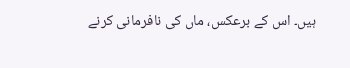ہیں۔ اس کے برعکس، ماں کی نافرمانی کرنے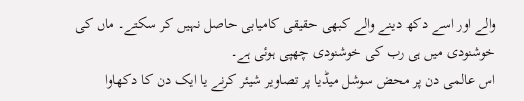والے اور اسے دکھ دینے والے کبھی حقیقی کامیابی حاصل نہیں کر سکتے۔ ماں کی خوشنودی میں ہی رب کی خوشنودی چھپی ہوئی ہے۔
اس عالمی دن پر محض سوشل میڈیا پر تصاویر شیئر کرنے یا ایک دن کا دکھاوا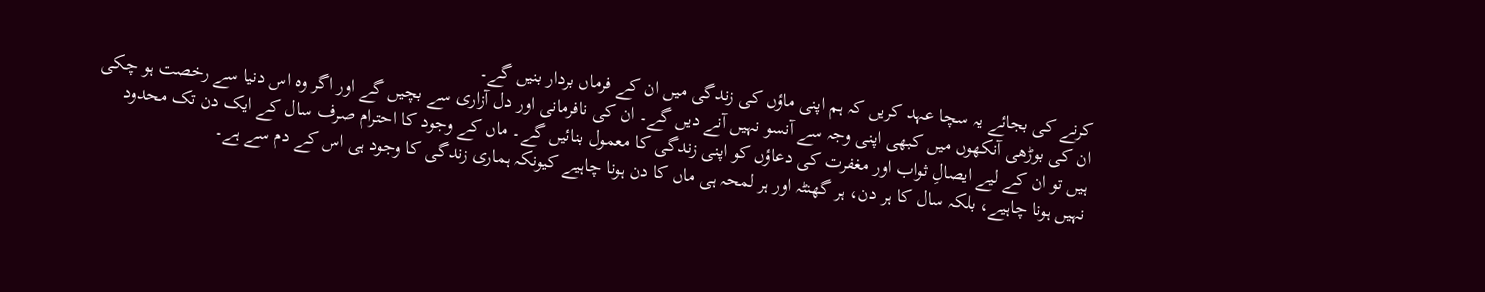کرنے کی بجائے یہ سچا عہد کریں کہ ہم اپنی ماؤں کی زندگی میں ان کے فرماں بردار بنیں گے۔
ان کی بوڑھی آنکھوں میں کبھی اپنی وجہ سے آنسو نہیں آنے دیں گے۔ ان کی نافرمانی اور دل آزاری سے بچیں گے اور اگر وہ اس دنیا سے رخصت ہو چکی ہیں تو ان کے لیے ایصالِ ثواب اور مغفرت کی دعاؤں کو اپنی زندگی کا معمول بنائیں گے۔ ماں کے وجود کا احترام صرف سال کے ایک دن تک محدود نہیں ہونا چاہیے، بلکہ سال کا ہر دن، ہر گھنٹہ اور ہر لمحہ ہی ماں کا دن ہونا چاہیے کیونکہ ہماری زندگی کا وجود ہی اس کے دم سے ہے۔